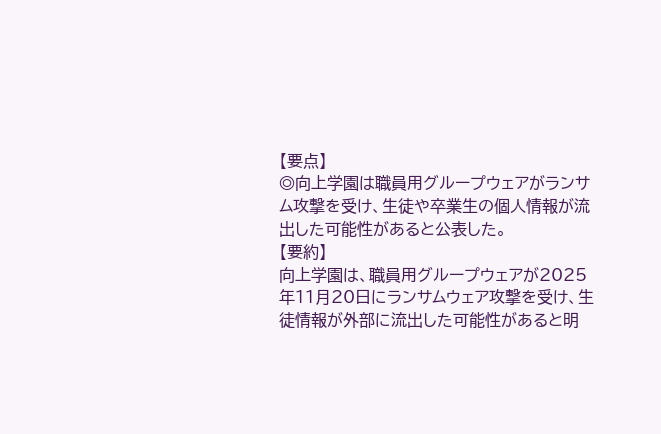【要点】
◎向上学園は職員用グループウェアがランサム攻撃を受け、生徒や卒業生の個人情報が流出した可能性があると公表した。
【要約】
向上学園は、職員用グループウェアが2025年11月20日にランサムウェア攻撃を受け、生徒情報が外部に流出した可能性があると明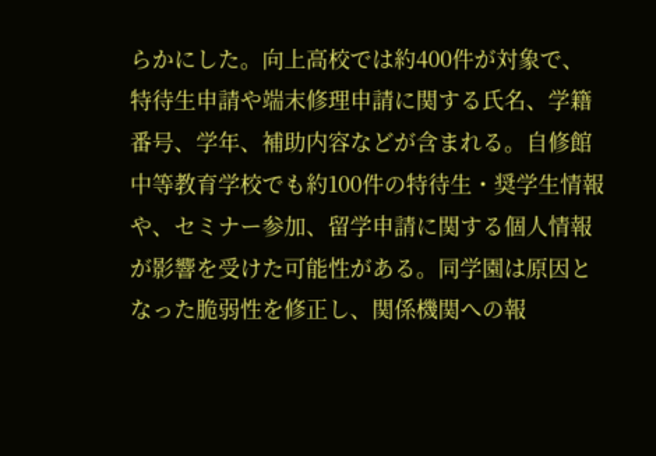らかにした。向上高校では約400件が対象で、特待生申請や端末修理申請に関する氏名、学籍番号、学年、補助内容などが含まれる。自修館中等教育学校でも約100件の特待生・奨学生情報や、セミナー参加、留学申請に関する個人情報が影響を受けた可能性がある。同学園は原因となった脆弱性を修正し、関係機関への報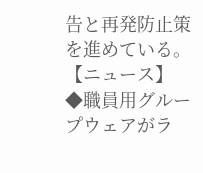告と再発防止策を進めている。
【ニュース】
◆職員用グループウェアがラ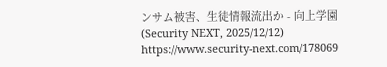ンサム被害、生徒情報流出か - 向上学園 (Security NEXT, 2025/12/12)
https://www.security-next.com/178069